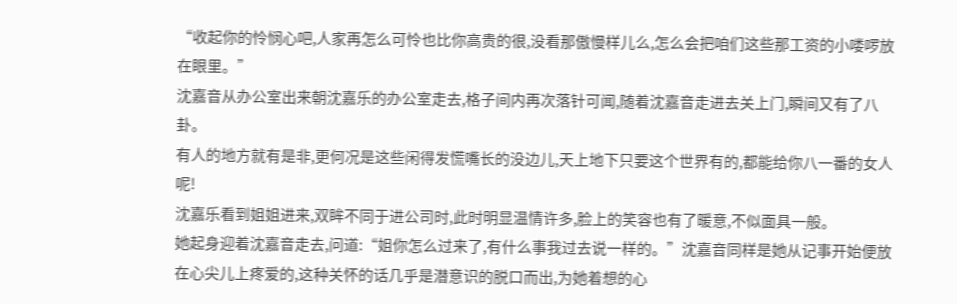“收起你的怜悯心吧,人家再怎么可怜也比你高贵的很,没看那傲慢样儿么,怎么会把咱们这些那工资的小喽啰放在眼里。”
沈嘉音从办公室出来朝沈嘉乐的办公室走去,格子间内再次落针可闻,随着沈嘉音走进去关上门,瞬间又有了八卦。
有人的地方就有是非,更何况是这些闲得发慌嘴长的没边儿,天上地下只要这个世界有的,都能给你八一番的女人呢!
沈嘉乐看到姐姐进来,双眸不同于进公司时,此时明显温情许多,脸上的笑容也有了暖意,不似面具一般。
她起身迎着沈嘉音走去,问道:“姐你怎么过来了,有什么事我过去说一样的。”沈嘉音同样是她从记事开始便放在心尖儿上疼爱的,这种关怀的话几乎是潜意识的脱口而出,为她着想的心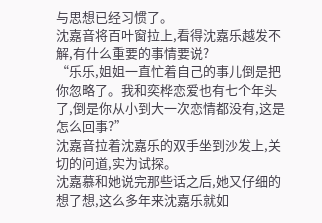与思想已经习惯了。
沈嘉音将百叶窗拉上,看得沈嘉乐越发不解,有什么重要的事情要说?
“乐乐,姐姐一直忙着自己的事儿倒是把你忽略了。我和奕桦恋爱也有七个年头了,倒是你从小到大一次恋情都没有,这是怎么回事?”
沈嘉音拉着沈嘉乐的双手坐到沙发上,关切的问道,实为试探。
沈嘉慕和她说完那些话之后,她又仔细的想了想,这么多年来沈嘉乐就如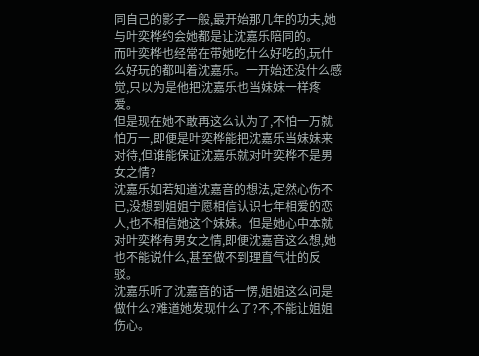同自己的影子一般,最开始那几年的功夫,她与叶奕桦约会她都是让沈嘉乐陪同的。
而叶奕桦也经常在带她吃什么好吃的,玩什么好玩的都叫着沈嘉乐。一开始还没什么感觉,只以为是他把沈嘉乐也当妹妹一样疼爱。
但是现在她不敢再这么认为了,不怕一万就怕万一,即便是叶奕桦能把沈嘉乐当妹妹来对待,但谁能保证沈嘉乐就对叶奕桦不是男女之情?
沈嘉乐如若知道沈嘉音的想法,定然心伤不已,没想到姐姐宁愿相信认识七年相爱的恋人,也不相信她这个妹妹。但是她心中本就对叶奕桦有男女之情,即便沈嘉音这么想,她也不能说什么,甚至做不到理直气壮的反驳。
沈嘉乐听了沈嘉音的话一愣,姐姐这么问是做什么?难道她发现什么了?不,不能让姐姐伤心。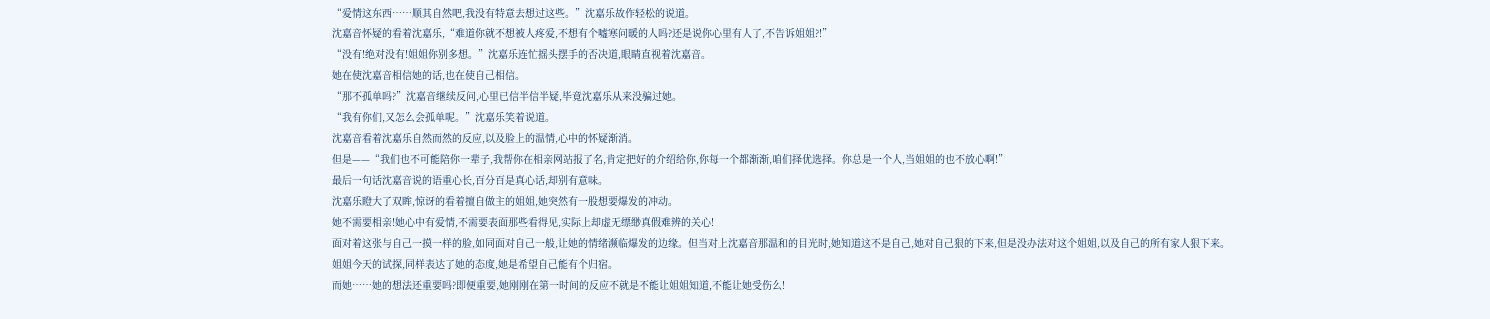“爱情这东西……顺其自然吧,我没有特意去想过这些。”沈嘉乐故作轻松的说道。
沈嘉音怀疑的看着沈嘉乐,“难道你就不想被人疼爱,不想有个嘘寒问暖的人吗?还是说你心里有人了,不告诉姐姐?!”
“没有!绝对没有!姐姐你别多想。”沈嘉乐连忙摇头摆手的否决道,眼睛直视着沈嘉音。
她在使沈嘉音相信她的话,也在使自己相信。
“那不孤单吗?”沈嘉音继续反问,心里已信半信半疑,毕竟沈嘉乐从来没骗过她。
“我有你们,又怎么会孤单呢。”沈嘉乐笑着说道。
沈嘉音看着沈嘉乐自然而然的反应,以及脸上的温情,心中的怀疑渐消。
但是——“我们也不可能陪你一辈子,我帮你在相亲网站报了名,肯定把好的介绍给你,你每一个都渐渐,咱们择优选择。你总是一个人,当姐姐的也不放心啊!”
最后一句话沈嘉音说的语重心长,百分百是真心话,却别有意味。
沈嘉乐瞪大了双眸,惊讶的看着擅自做主的姐姐,她突然有一股想要爆发的冲动。
她不需要相亲!她心中有爱情,不需要表面那些看得见,实际上却虚无缥缈真假难辨的关心!
面对着这张与自己一摸一样的脸,如同面对自己一般,让她的情绪濒临爆发的边缘。但当对上沈嘉音那温和的目光时,她知道这不是自己,她对自己狠的下来,但是没办法对这个姐姐,以及自己的所有家人狠下来。
姐姐今天的试探,同样表达了她的态度,她是希望自己能有个归宿。
而她……她的想法还重要吗?即便重要,她刚刚在第一时间的反应不就是不能让姐姐知道,不能让她受伤么!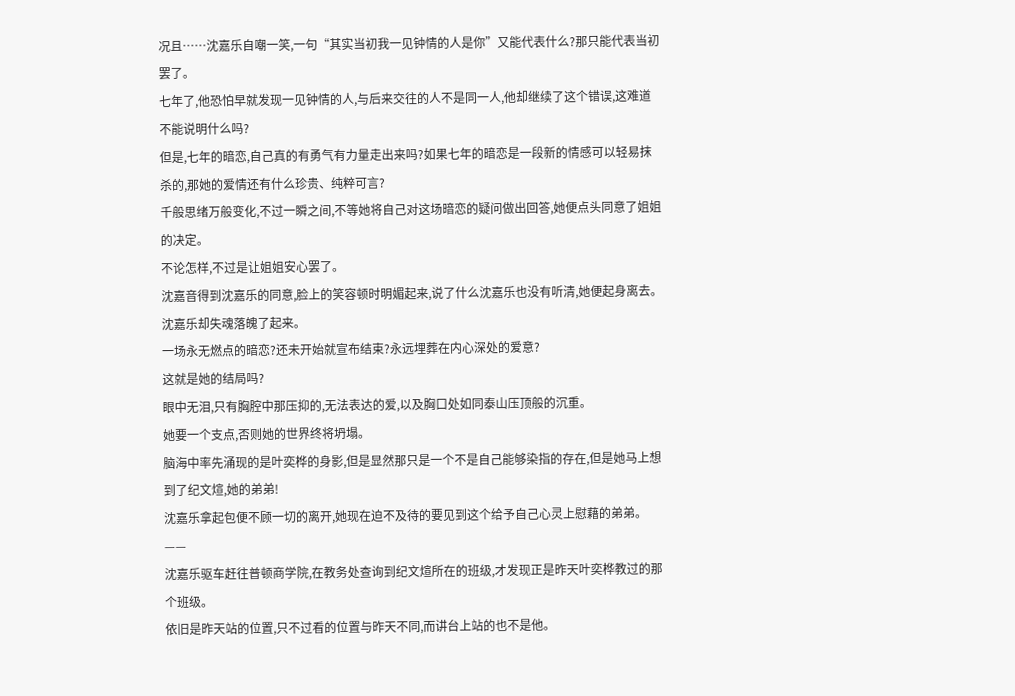况且……沈嘉乐自嘲一笑,一句“其实当初我一见钟情的人是你”又能代表什么?那只能代表当初罢了。
七年了,他恐怕早就发现一见钟情的人,与后来交往的人不是同一人,他却继续了这个错误,这难道不能说明什么吗?
但是,七年的暗恋,自己真的有勇气有力量走出来吗?如果七年的暗恋是一段新的情感可以轻易抹杀的,那她的爱情还有什么珍贵、纯粹可言?
千般思绪万般变化,不过一瞬之间,不等她将自己对这场暗恋的疑问做出回答,她便点头同意了姐姐的决定。
不论怎样,不过是让姐姐安心罢了。
沈嘉音得到沈嘉乐的同意,脸上的笑容顿时明媚起来,说了什么沈嘉乐也没有听清,她便起身离去。
沈嘉乐却失魂落魄了起来。
一场永无燃点的暗恋?还未开始就宣布结束?永远埋葬在内心深处的爱意?
这就是她的结局吗?
眼中无泪,只有胸腔中那压抑的,无法表达的爱,以及胸口处如同泰山压顶般的沉重。
她要一个支点,否则她的世界终将坍塌。
脑海中率先涌现的是叶奕桦的身影,但是显然那只是一个不是自己能够染指的存在,但是她马上想到了纪文煊,她的弟弟!
沈嘉乐拿起包便不顾一切的离开,她现在迫不及待的要见到这个给予自己心灵上慰藉的弟弟。
——
沈嘉乐驱车赶往普顿商学院,在教务处查询到纪文煊所在的班级,才发现正是昨天叶奕桦教过的那个班级。
依旧是昨天站的位置,只不过看的位置与昨天不同,而讲台上站的也不是他。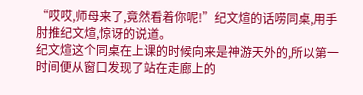“哎哎,师母来了,竟然看着你呢!”纪文煊的话唠同桌,用手肘推纪文煊,惊讶的说道。
纪文煊这个同桌在上课的时候向来是神游天外的,所以第一时间便从窗口发现了站在走廊上的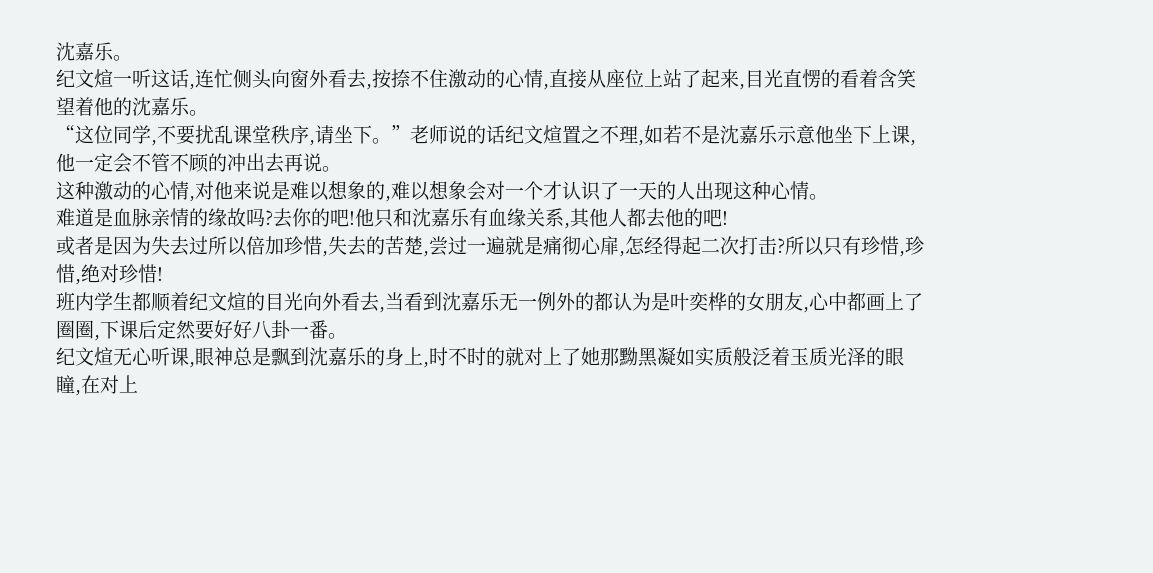沈嘉乐。
纪文煊一听这话,连忙侧头向窗外看去,按捺不住激动的心情,直接从座位上站了起来,目光直愣的看着含笑望着他的沈嘉乐。
“这位同学,不要扰乱课堂秩序,请坐下。”老师说的话纪文煊置之不理,如若不是沈嘉乐示意他坐下上课,他一定会不管不顾的冲出去再说。
这种激动的心情,对他来说是难以想象的,难以想象会对一个才认识了一天的人出现这种心情。
难道是血脉亲情的缘故吗?去你的吧!他只和沈嘉乐有血缘关系,其他人都去他的吧!
或者是因为失去过所以倍加珍惜,失去的苦楚,尝过一遍就是痛彻心扉,怎经得起二次打击?所以只有珍惜,珍惜,绝对珍惜!
班内学生都顺着纪文煊的目光向外看去,当看到沈嘉乐无一例外的都认为是叶奕桦的女朋友,心中都画上了圈圈,下课后定然要好好八卦一番。
纪文煊无心听课,眼神总是飘到沈嘉乐的身上,时不时的就对上了她那黝黑凝如实质般泛着玉质光泽的眼瞳,在对上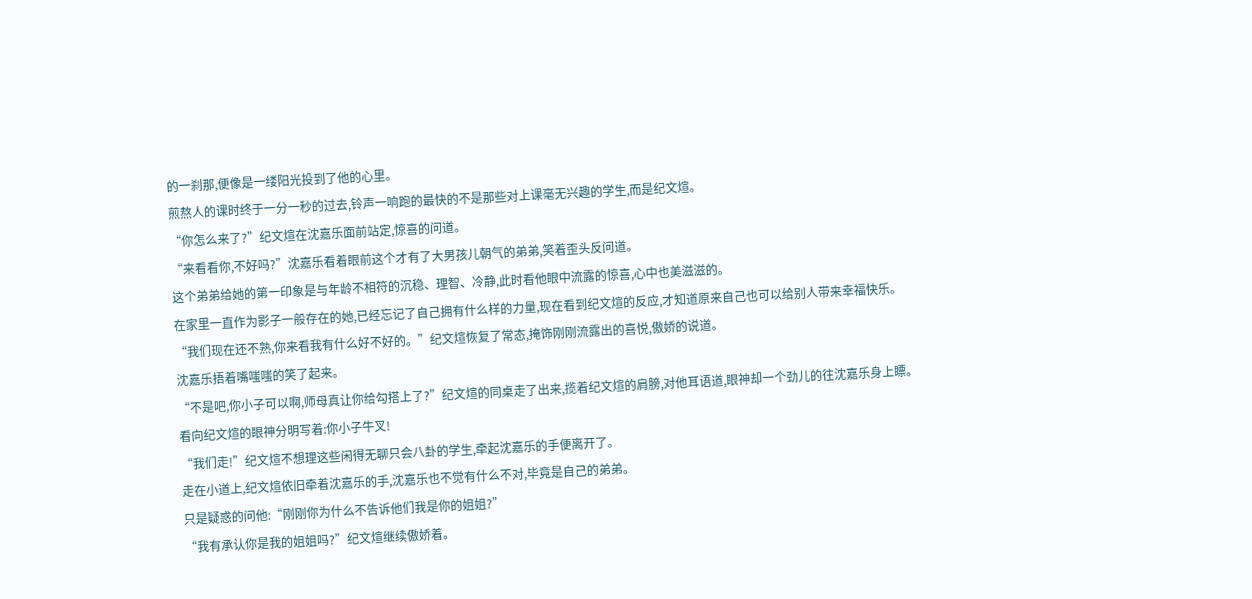的一刹那,便像是一缕阳光投到了他的心里。
煎熬人的课时终于一分一秒的过去,铃声一响跑的最快的不是那些对上课毫无兴趣的学生,而是纪文煊。
“你怎么来了?”纪文煊在沈嘉乐面前站定,惊喜的问道。
“来看看你,不好吗?”沈嘉乐看着眼前这个才有了大男孩儿朝气的弟弟,笑着歪头反问道。
这个弟弟给她的第一印象是与年龄不相符的沉稳、理智、冷静,此时看他眼中流露的惊喜,心中也美滋滋的。
在家里一直作为影子一般存在的她,已经忘记了自己拥有什么样的力量,现在看到纪文煊的反应,才知道原来自己也可以给别人带来幸福快乐。
“我们现在还不熟,你来看我有什么好不好的。”纪文煊恢复了常态,掩饰刚刚流露出的喜悦,傲娇的说道。
沈嘉乐捂着嘴嗤嗤的笑了起来。
“不是吧,你小子可以啊,师母真让你给勾搭上了?”纪文煊的同桌走了出来,揽着纪文煊的肩膀,对他耳语道,眼神却一个劲儿的往沈嘉乐身上瞟。
看向纪文煊的眼神分明写着:你小子牛叉!
“我们走!”纪文煊不想理这些闲得无聊只会八卦的学生,牵起沈嘉乐的手便离开了。
走在小道上,纪文煊依旧牵着沈嘉乐的手,沈嘉乐也不觉有什么不对,毕竟是自己的弟弟。
只是疑惑的问他:“刚刚你为什么不告诉他们我是你的姐姐?”
“我有承认你是我的姐姐吗?”纪文煊继续傲娇着。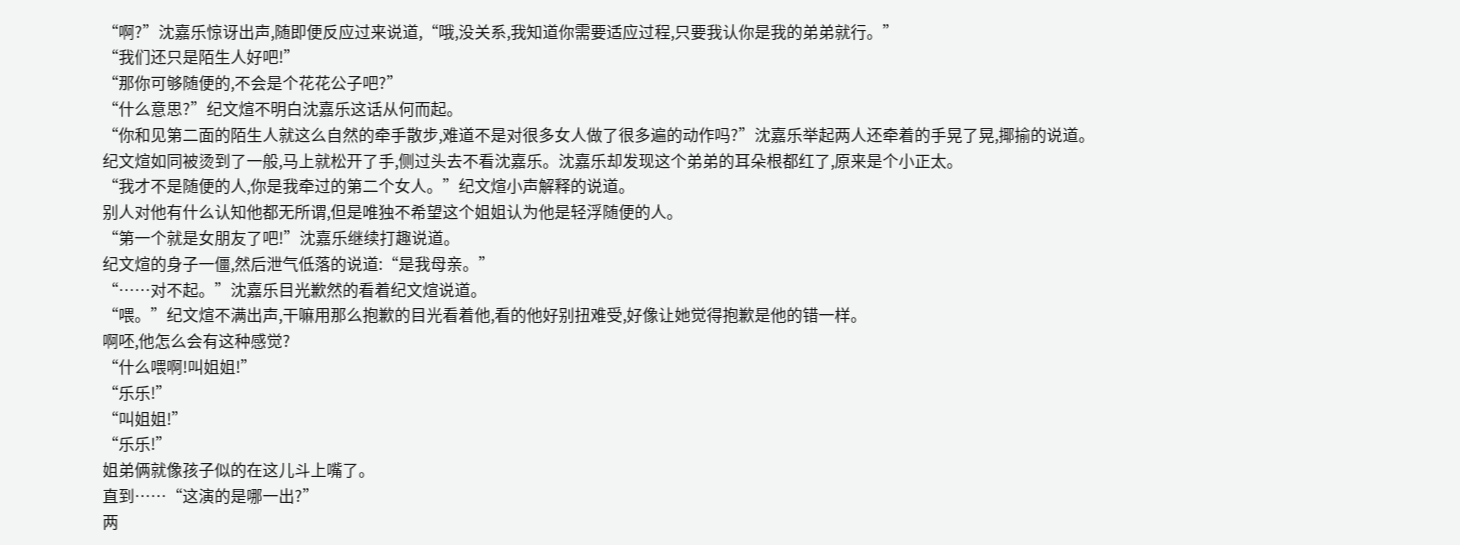“啊?”沈嘉乐惊讶出声,随即便反应过来说道,“哦,没关系,我知道你需要适应过程,只要我认你是我的弟弟就行。”
“我们还只是陌生人好吧!”
“那你可够随便的,不会是个花花公子吧?”
“什么意思?”纪文煊不明白沈嘉乐这话从何而起。
“你和见第二面的陌生人就这么自然的牵手散步,难道不是对很多女人做了很多遍的动作吗?”沈嘉乐举起两人还牵着的手晃了晃,揶揄的说道。
纪文煊如同被烫到了一般,马上就松开了手,侧过头去不看沈嘉乐。沈嘉乐却发现这个弟弟的耳朵根都红了,原来是个小正太。
“我才不是随便的人,你是我牵过的第二个女人。”纪文煊小声解释的说道。
别人对他有什么认知他都无所谓,但是唯独不希望这个姐姐认为他是轻浮随便的人。
“第一个就是女朋友了吧!”沈嘉乐继续打趣说道。
纪文煊的身子一僵,然后泄气低落的说道:“是我母亲。”
“……对不起。”沈嘉乐目光歉然的看着纪文煊说道。
“喂。”纪文煊不满出声,干嘛用那么抱歉的目光看着他,看的他好别扭难受,好像让她觉得抱歉是他的错一样。
啊呸,他怎么会有这种感觉?
“什么喂啊!叫姐姐!”
“乐乐!”
“叫姐姐!”
“乐乐!”
姐弟俩就像孩子似的在这儿斗上嘴了。
直到……“这演的是哪一出?”
两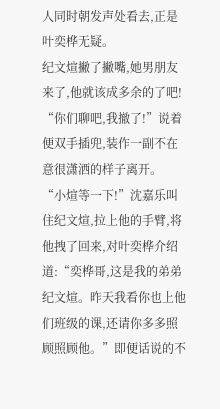人同时朝发声处看去,正是叶奕桦无疑。
纪文煊撇了撇嘴,她男朋友来了,他就该成多余的了吧!
“你们聊吧,我撤了!”说着便双手插兜,装作一副不在意很潇洒的样子离开。
“小煊等一下!”沈嘉乐叫住纪文煊,拉上他的手臂,将他拽了回来,对叶奕桦介绍道:“奕桦哥,这是我的弟弟纪文煊。昨天我看你也上他们班级的课,还请你多多照顾照顾他。”即便话说的不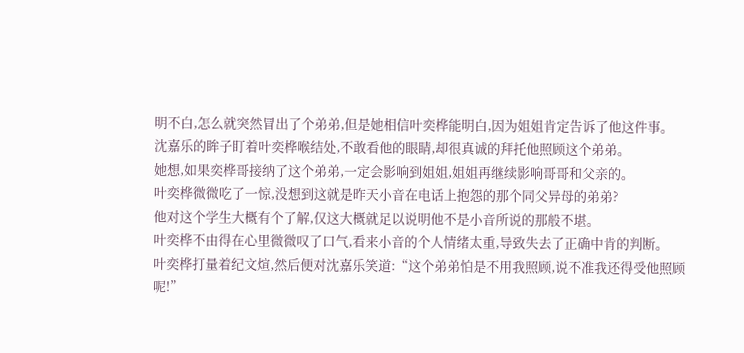明不白,怎么就突然冒出了个弟弟,但是她相信叶奕桦能明白,因为姐姐肯定告诉了他这件事。
沈嘉乐的眸子盯着叶奕桦喉结处,不敢看他的眼睛,却很真诚的拜托他照顾这个弟弟。
她想,如果奕桦哥接纳了这个弟弟,一定会影响到姐姐,姐姐再继续影响哥哥和父亲的。
叶奕桦微微吃了一惊,没想到这就是昨天小音在电话上抱怨的那个同父异母的弟弟?
他对这个学生大概有个了解,仅这大概就足以说明他不是小音所说的那般不堪。
叶奕桦不由得在心里微微叹了口气,看来小音的个人情绪太重,导致失去了正确中肯的判断。
叶奕桦打量着纪文煊,然后便对沈嘉乐笑道:“这个弟弟怕是不用我照顾,说不准我还得受他照顾呢!”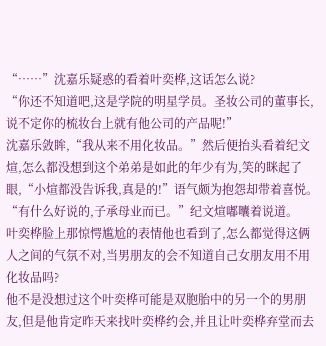“……”沈嘉乐疑惑的看着叶奕桦,这话怎么说?
“你还不知道吧,这是学院的明星学员。圣妆公司的董事长,说不定你的梳妆台上就有他公司的产品呢!”
沈嘉乐敛眸,“我从来不用化妆品。”然后便抬头看着纪文煊,怎么都没想到这个弟弟是如此的年少有为,笑的眯起了眼,“小煊都没告诉我,真是的!”语气颇为抱怨却带着喜悦。
“有什么好说的,子承母业而已。”纪文煊嘟囔着说道。
叶奕桦脸上那惊愕尴尬的表情他也看到了,怎么都觉得这俩人之间的气氛不对,当男朋友的会不知道自己女朋友用不用化妆品吗?
他不是没想过这个叶奕桦可能是双胞胎中的另一个的男朋友,但是他肯定昨天来找叶奕桦约会,并且让叶奕桦弃堂而去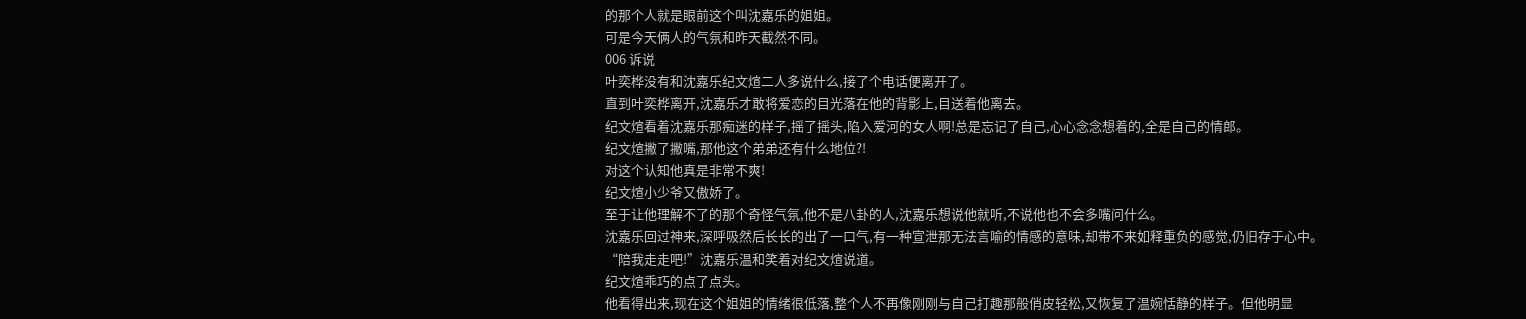的那个人就是眼前这个叫沈嘉乐的姐姐。
可是今天俩人的气氛和昨天截然不同。
006 诉说
叶奕桦没有和沈嘉乐纪文煊二人多说什么,接了个电话便离开了。
直到叶奕桦离开,沈嘉乐才敢将爱恋的目光落在他的背影上,目送着他离去。
纪文煊看着沈嘉乐那痴迷的样子,摇了摇头,陷入爱河的女人啊!总是忘记了自己,心心念念想着的,全是自己的情郎。
纪文煊撇了撇嘴,那他这个弟弟还有什么地位?!
对这个认知他真是非常不爽!
纪文煊小少爷又傲娇了。
至于让他理解不了的那个奇怪气氛,他不是八卦的人,沈嘉乐想说他就听,不说他也不会多嘴问什么。
沈嘉乐回过神来,深呼吸然后长长的出了一口气,有一种宣泄那无法言喻的情感的意味,却带不来如释重负的感觉,仍旧存于心中。
“陪我走走吧!”沈嘉乐温和笑着对纪文煊说道。
纪文煊乖巧的点了点头。
他看得出来,现在这个姐姐的情绪很低落,整个人不再像刚刚与自己打趣那般俏皮轻松,又恢复了温婉恬静的样子。但他明显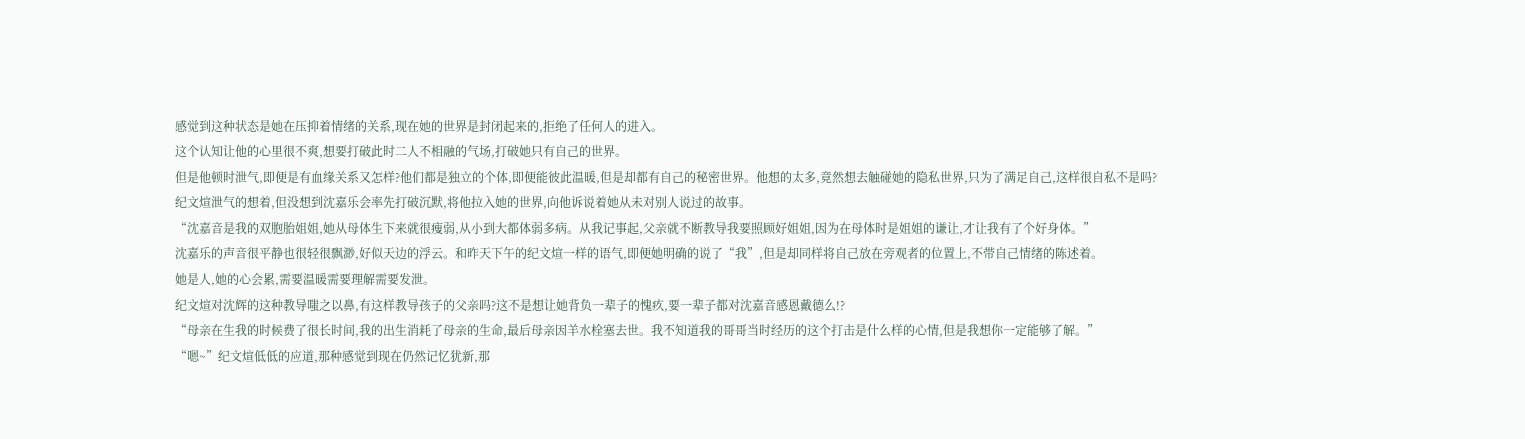感觉到这种状态是她在压抑着情绪的关系,现在她的世界是封闭起来的,拒绝了任何人的进入。
这个认知让他的心里很不爽,想要打破此时二人不相融的气场,打破她只有自己的世界。
但是他顿时泄气,即便是有血缘关系又怎样?他们都是独立的个体,即便能彼此温暖,但是却都有自己的秘密世界。他想的太多,竟然想去触碰她的隐私世界,只为了满足自己,这样很自私不是吗?
纪文煊泄气的想着,但没想到沈嘉乐会率先打破沉默,将他拉入她的世界,向他诉说着她从未对别人说过的故事。
“沈嘉音是我的双胞胎姐姐,她从母体生下来就很瘦弱,从小到大都体弱多病。从我记事起,父亲就不断教导我要照顾好姐姐,因为在母体时是姐姐的谦让,才让我有了个好身体。”
沈嘉乐的声音很平静也很轻很飘渺,好似天边的浮云。和昨天下午的纪文煊一样的语气,即便她明确的说了“我”,但是却同样将自己放在旁观者的位置上,不带自己情绪的陈述着。
她是人,她的心会累,需要温暖需要理解需要发泄。
纪文煊对沈辉的这种教导嗤之以鼻,有这样教导孩子的父亲吗?这不是想让她背负一辈子的愧疚,要一辈子都对沈嘉音感恩戴德么!?
“母亲在生我的时候费了很长时间,我的出生消耗了母亲的生命,最后母亲因羊水栓塞去世。我不知道我的哥哥当时经历的这个打击是什么样的心情,但是我想你一定能够了解。”
“嗯~”纪文煊低低的应道,那种感觉到现在仍然记忆犹新,那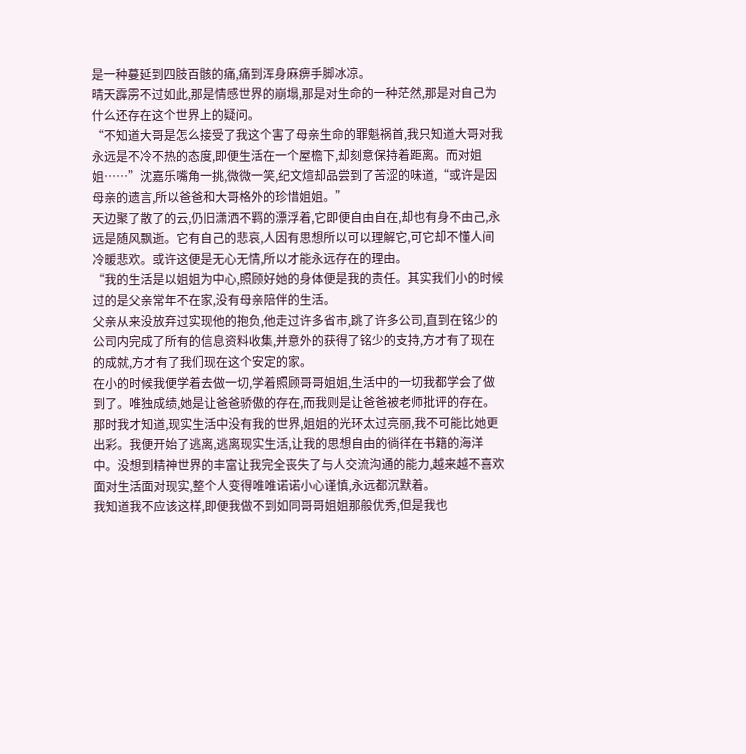是一种蔓延到四肢百骸的痛,痛到浑身麻痹手脚冰凉。
晴天霹雳不过如此,那是情感世界的崩塌,那是对生命的一种茫然,那是对自己为什么还存在这个世界上的疑问。
“不知道大哥是怎么接受了我这个害了母亲生命的罪魁祸首,我只知道大哥对我永远是不冷不热的态度,即便生活在一个屋檐下,却刻意保持着距离。而对姐姐……”沈嘉乐嘴角一挑,微微一笑,纪文煊却品尝到了苦涩的味道,“或许是因母亲的遗言,所以爸爸和大哥格外的珍惜姐姐。”
天边聚了散了的云,仍旧潇洒不羁的漂浮着,它即便自由自在,却也有身不由己,永远是随风飘逝。它有自己的悲哀,人因有思想所以可以理解它,可它却不懂人间冷暖悲欢。或许这便是无心无情,所以才能永远存在的理由。
“我的生活是以姐姐为中心,照顾好她的身体便是我的责任。其实我们小的时候过的是父亲常年不在家,没有母亲陪伴的生活。
父亲从来没放弃过实现他的抱负,他走过许多省市,跳了许多公司,直到在铭少的公司内完成了所有的信息资料收集,并意外的获得了铭少的支持,方才有了现在的成就,方才有了我们现在这个安定的家。
在小的时候我便学着去做一切,学着照顾哥哥姐姐,生活中的一切我都学会了做到了。唯独成绩,她是让爸爸骄傲的存在,而我则是让爸爸被老师批评的存在。
那时我才知道,现实生活中没有我的世界,姐姐的光环太过亮丽,我不可能比她更出彩。我便开始了逃离,逃离现实生活,让我的思想自由的徜徉在书籍的海洋中。没想到精神世界的丰富让我完全丧失了与人交流沟通的能力,越来越不喜欢面对生活面对现实,整个人变得唯唯诺诺小心谨慎,永远都沉默着。
我知道我不应该这样,即便我做不到如同哥哥姐姐那般优秀,但是我也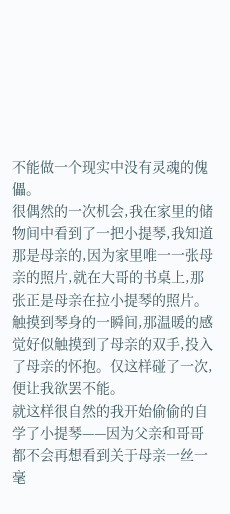不能做一个现实中没有灵魂的傀儡。
很偶然的一次机会,我在家里的储物间中看到了一把小提琴,我知道那是母亲的,因为家里唯一一张母亲的照片,就在大哥的书桌上,那张正是母亲在拉小提琴的照片。
触摸到琴身的一瞬间,那温暖的感觉好似触摸到了母亲的双手,投入了母亲的怀抱。仅这样碰了一次,便让我欲罢不能。
就这样很自然的我开始偷偷的自学了小提琴——因为父亲和哥哥都不会再想看到关于母亲一丝一毫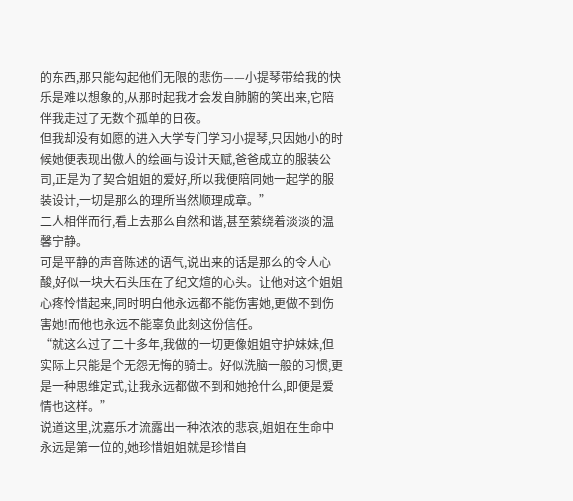的东西,那只能勾起他们无限的悲伤——小提琴带给我的快乐是难以想象的,从那时起我才会发自肺腑的笑出来,它陪伴我走过了无数个孤单的日夜。
但我却没有如愿的进入大学专门学习小提琴,只因她小的时候她便表现出傲人的绘画与设计天赋,爸爸成立的服装公司,正是为了契合姐姐的爱好,所以我便陪同她一起学的服装设计,一切是那么的理所当然顺理成章。”
二人相伴而行,看上去那么自然和谐,甚至萦绕着淡淡的温馨宁静。
可是平静的声音陈述的语气,说出来的话是那么的令人心酸,好似一块大石头压在了纪文煊的心头。让他对这个姐姐心疼怜惜起来,同时明白他永远都不能伤害她,更做不到伤害她!而他也永远不能辜负此刻这份信任。
“就这么过了二十多年,我做的一切更像姐姐守护妹妹,但实际上只能是个无怨无悔的骑士。好似洗脑一般的习惯,更是一种思维定式,让我永远都做不到和她抢什么,即便是爱情也这样。”
说道这里,沈嘉乐才流露出一种浓浓的悲哀,姐姐在生命中永远是第一位的,她珍惜姐姐就是珍惜自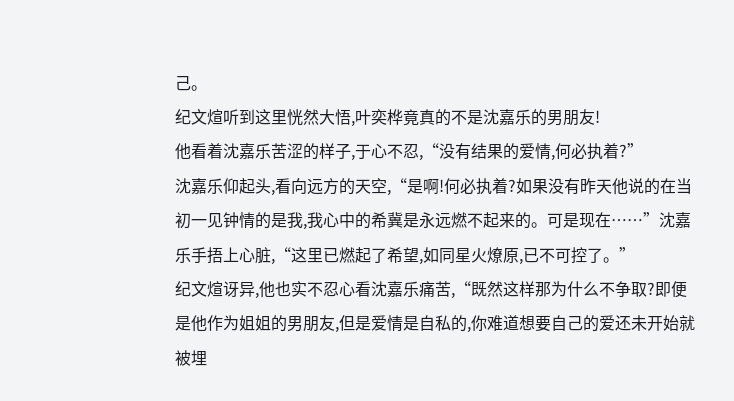己。
纪文煊听到这里恍然大悟,叶奕桦竟真的不是沈嘉乐的男朋友!
他看着沈嘉乐苦涩的样子,于心不忍,“没有结果的爱情,何必执着?”
沈嘉乐仰起头,看向远方的天空,“是啊!何必执着?如果没有昨天他说的在当初一见钟情的是我,我心中的希冀是永远燃不起来的。可是现在……”沈嘉乐手捂上心脏,“这里已燃起了希望,如同星火燎原,已不可控了。”
纪文煊讶异,他也实不忍心看沈嘉乐痛苦,“既然这样那为什么不争取?即便是他作为姐姐的男朋友,但是爱情是自私的,你难道想要自己的爱还未开始就被埋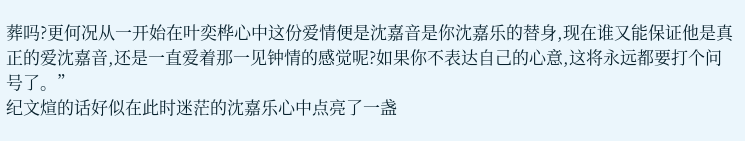葬吗?更何况从一开始在叶奕桦心中这份爱情便是沈嘉音是你沈嘉乐的替身,现在谁又能保证他是真正的爱沈嘉音,还是一直爱着那一见钟情的感觉呢?如果你不表达自己的心意,这将永远都要打个问号了。”
纪文煊的话好似在此时迷茫的沈嘉乐心中点亮了一盏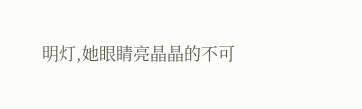明灯,她眼睛亮晶晶的不可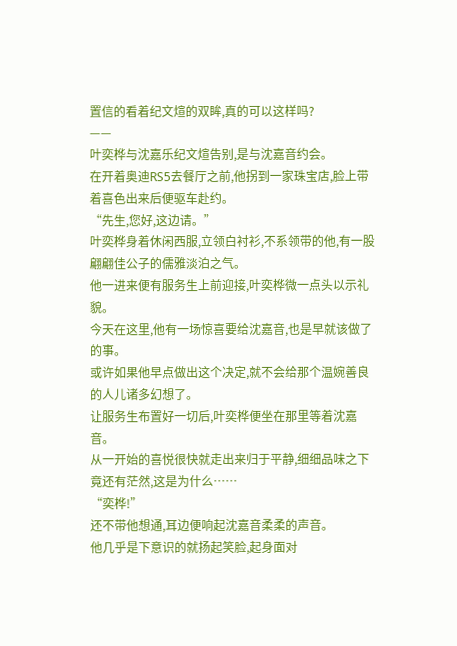置信的看着纪文煊的双眸,真的可以这样吗?
——
叶奕桦与沈嘉乐纪文煊告别,是与沈嘉音约会。
在开着奥迪RS5去餐厅之前,他拐到一家珠宝店,脸上带着喜色出来后便驱车赴约。
“先生,您好,这边请。”
叶奕桦身着休闲西服,立领白衬衫,不系领带的他,有一股翩翩佳公子的儒雅淡泊之气。
他一进来便有服务生上前迎接,叶奕桦微一点头以示礼貌。
今天在这里,他有一场惊喜要给沈嘉音,也是早就该做了的事。
或许如果他早点做出这个决定,就不会给那个温婉善良的人儿诸多幻想了。
让服务生布置好一切后,叶奕桦便坐在那里等着沈嘉音。
从一开始的喜悦很快就走出来归于平静,细细品味之下竟还有茫然,这是为什么……
“奕桦!”
还不带他想通,耳边便响起沈嘉音柔柔的声音。
他几乎是下意识的就扬起笑脸,起身面对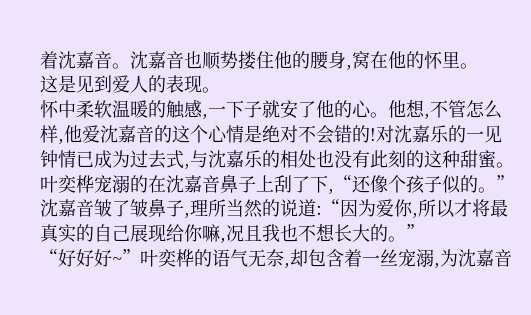着沈嘉音。沈嘉音也顺势搂住他的腰身,窝在他的怀里。
这是见到爱人的表现。
怀中柔软温暖的触感,一下子就安了他的心。他想,不管怎么样,他爱沈嘉音的这个心情是绝对不会错的!对沈嘉乐的一见钟情已成为过去式,与沈嘉乐的相处也没有此刻的这种甜蜜。
叶奕桦宠溺的在沈嘉音鼻子上刮了下,“还像个孩子似的。”
沈嘉音皱了皱鼻子,理所当然的说道:“因为爱你,所以才将最真实的自己展现给你嘛,况且我也不想长大的。”
“好好好~”叶奕桦的语气无奈,却包含着一丝宠溺,为沈嘉音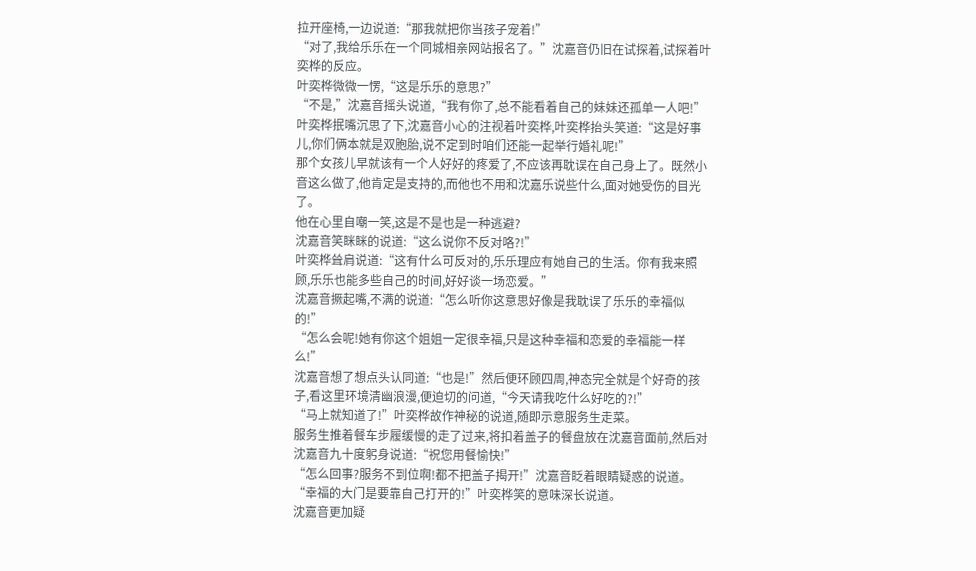拉开座椅,一边说道:“那我就把你当孩子宠着!”
“对了,我给乐乐在一个同城相亲网站报名了。”沈嘉音仍旧在试探着,试探着叶奕桦的反应。
叶奕桦微微一愣,“这是乐乐的意思?”
“不是,”沈嘉音摇头说道,“我有你了,总不能看着自己的妹妹还孤单一人吧!”
叶奕桦抿嘴沉思了下,沈嘉音小心的注视着叶奕桦,叶奕桦抬头笑道:“这是好事儿,你们俩本就是双胞胎,说不定到时咱们还能一起举行婚礼呢!”
那个女孩儿早就该有一个人好好的疼爱了,不应该再耽误在自己身上了。既然小音这么做了,他肯定是支持的,而他也不用和沈嘉乐说些什么,面对她受伤的目光了。
他在心里自嘲一笑,这是不是也是一种逃避?
沈嘉音笑眯眯的说道:“这么说你不反对咯?!”
叶奕桦耸肩说道:“这有什么可反对的,乐乐理应有她自己的生活。你有我来照顾,乐乐也能多些自己的时间,好好谈一场恋爱。”
沈嘉音撅起嘴,不满的说道:“怎么听你这意思好像是我耽误了乐乐的幸福似的!”
“怎么会呢!她有你这个姐姐一定很幸福,只是这种幸福和恋爱的幸福能一样么!”
沈嘉音想了想点头认同道:“也是!”然后便环顾四周,神态完全就是个好奇的孩子,看这里环境清幽浪漫,便迫切的问道,“今天请我吃什么好吃的?!”
“马上就知道了!”叶奕桦故作神秘的说道,随即示意服务生走菜。
服务生推着餐车步履缓慢的走了过来,将扣着盖子的餐盘放在沈嘉音面前,然后对沈嘉音九十度躬身说道:“祝您用餐愉快!”
“怎么回事?服务不到位啊!都不把盖子揭开!”沈嘉音眨着眼睛疑惑的说道。
“幸福的大门是要靠自己打开的!”叶奕桦笑的意味深长说道。
沈嘉音更加疑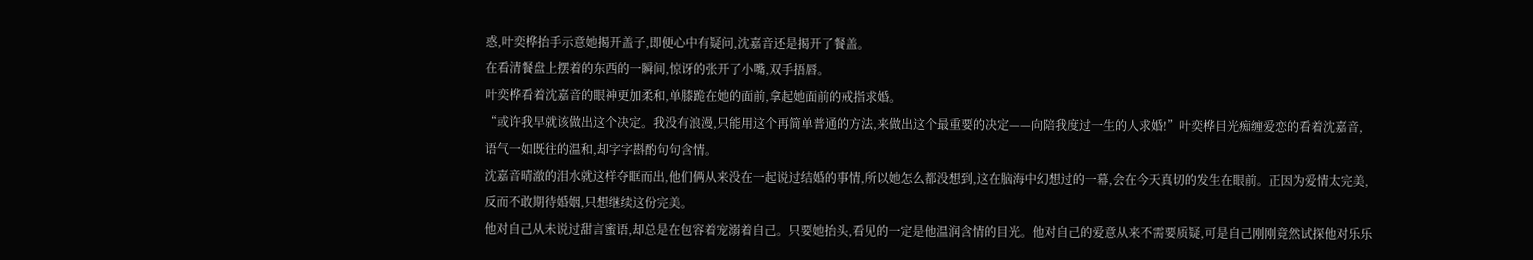惑,叶奕桦抬手示意她揭开盖子,即便心中有疑问,沈嘉音还是揭开了餐盖。
在看清餐盘上摆着的东西的一瞬间,惊讶的张开了小嘴,双手捂唇。
叶奕桦看着沈嘉音的眼神更加柔和,单膝跪在她的面前,拿起她面前的戒指求婚。
“或许我早就该做出这个决定。我没有浪漫,只能用这个再简单普通的方法,来做出这个最重要的决定——向陪我度过一生的人求婚!”叶奕桦目光痴缠爱恋的看着沈嘉音,语气一如既往的温和,却字字斟酌句句含情。
沈嘉音晴澈的泪水就这样夺眶而出,他们俩从来没在一起说过结婚的事情,所以她怎么都没想到,这在脑海中幻想过的一幕,会在今天真切的发生在眼前。正因为爱情太完美,反而不敢期待婚姻,只想继续这份完美。
他对自己从未说过甜言蜜语,却总是在包容着宠溺着自己。只要她抬头,看见的一定是他温润含情的目光。他对自己的爱意从来不需要质疑,可是自己刚刚竟然试探他对乐乐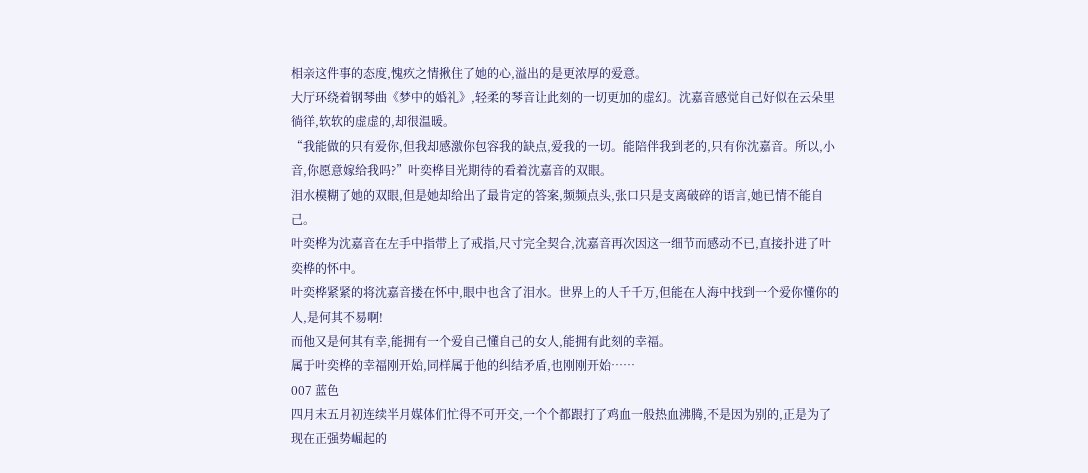相亲这件事的态度,愧疚之情揪住了她的心,溢出的是更浓厚的爱意。
大厅环绕着钢琴曲《梦中的婚礼》,轻柔的琴音让此刻的一切更加的虚幻。沈嘉音感觉自己好似在云朵里徜徉,软软的虚虚的,却很温暖。
“我能做的只有爱你,但我却感激你包容我的缺点,爱我的一切。能陪伴我到老的,只有你沈嘉音。所以,小音,你愿意嫁给我吗?”叶奕桦目光期待的看着沈嘉音的双眼。
泪水模糊了她的双眼,但是她却给出了最肯定的答案,频频点头,张口只是支离破碎的语言,她已情不能自己。
叶奕桦为沈嘉音在左手中指带上了戒指,尺寸完全契合,沈嘉音再次因这一细节而感动不已,直接扑进了叶奕桦的怀中。
叶奕桦紧紧的将沈嘉音搂在怀中,眼中也含了泪水。世界上的人千千万,但能在人海中找到一个爱你懂你的人,是何其不易啊!
而他又是何其有幸,能拥有一个爱自己懂自己的女人,能拥有此刻的幸福。
属于叶奕桦的幸福刚开始,同样属于他的纠结矛盾,也刚刚开始……
007 蓝色
四月末五月初连续半月媒体们忙得不可开交,一个个都跟打了鸡血一般热血沸腾,不是因为别的,正是为了现在正强势崛起的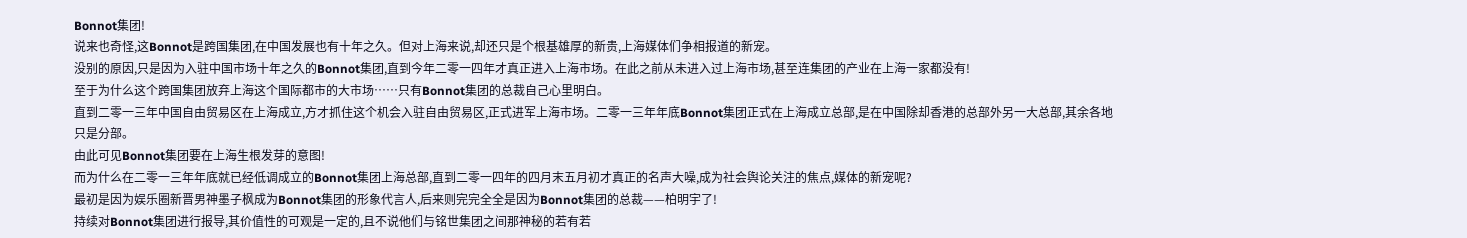Bonnot集团!
说来也奇怪,这Bonnot是跨国集团,在中国发展也有十年之久。但对上海来说,却还只是个根基雄厚的新贵,上海媒体们争相报道的新宠。
没别的原因,只是因为入驻中国市场十年之久的Bonnot集团,直到今年二零一四年才真正进入上海市场。在此之前从未进入过上海市场,甚至连集团的产业在上海一家都没有!
至于为什么这个跨国集团放弃上海这个国际都市的大市场……只有Bonnot集团的总裁自己心里明白。
直到二零一三年中国自由贸易区在上海成立,方才抓住这个机会入驻自由贸易区,正式进军上海市场。二零一三年年底Bonnot集团正式在上海成立总部,是在中国除却香港的总部外另一大总部,其余各地只是分部。
由此可见Bonnot集团要在上海生根发芽的意图!
而为什么在二零一三年年底就已经低调成立的Bonnot集团上海总部,直到二零一四年的四月末五月初才真正的名声大噪,成为社会舆论关注的焦点,媒体的新宠呢?
最初是因为娱乐圈新晋男神墨子枫成为Bonnot集团的形象代言人,后来则完完全全是因为Bonnot集团的总裁——柏明宇了!
持续对Bonnot集团进行报导,其价值性的可观是一定的,且不说他们与铭世集团之间那神秘的若有若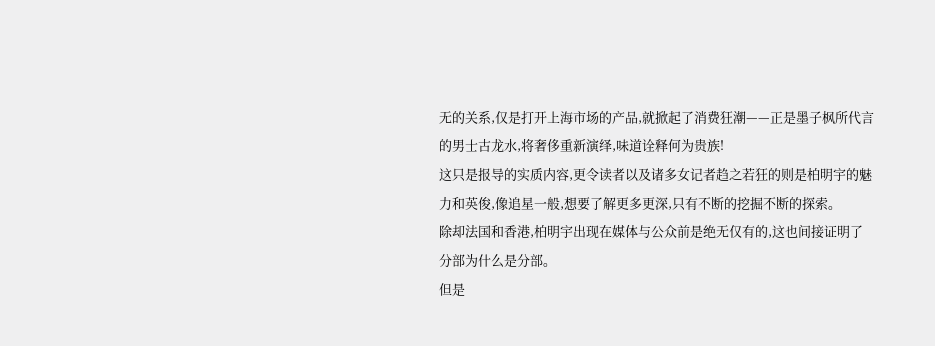无的关系,仅是打开上海市场的产品,就掀起了消费狂潮——正是墨子枫所代言的男士古龙水,将奢侈重新演绎,味道诠释何为贵族!
这只是报导的实质内容,更令读者以及诸多女记者趋之若狂的则是柏明宇的魅力和英俊,像追星一般,想要了解更多更深,只有不断的挖掘不断的探索。
除却法国和香港,柏明宇出现在媒体与公众前是绝无仅有的,这也间接证明了分部为什么是分部。
但是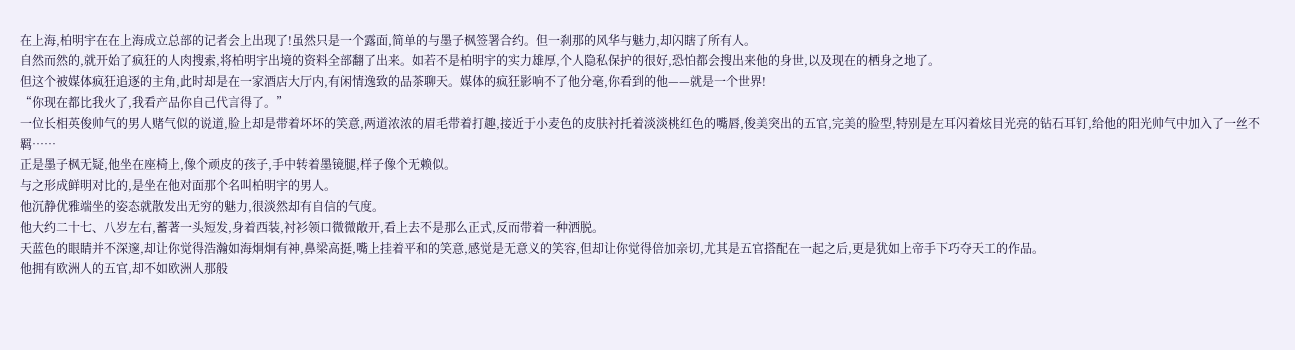在上海,柏明宇在在上海成立总部的记者会上出现了!虽然只是一个露面,简单的与墨子枫签署合约。但一刹那的风华与魅力,却闪瞎了所有人。
自然而然的,就开始了疯狂的人肉搜索,将柏明宇出境的资料全部翻了出来。如若不是柏明宇的实力雄厚,个人隐私保护的很好,恐怕都会搜出来他的身世,以及现在的栖身之地了。
但这个被媒体疯狂追逐的主角,此时却是在一家酒店大厅内,有闲情逸致的品茶聊天。媒体的疯狂影响不了他分毫,你看到的他——就是一个世界!
“你现在都比我火了,我看产品你自己代言得了。”
一位长相英俊帅气的男人赌气似的说道,脸上却是带着坏坏的笑意,两道浓浓的眉毛带着打趣,接近于小麦色的皮肤衬托着淡淡桃红色的嘴唇,俊美突出的五官,完美的脸型,特别是左耳闪着炫目光亮的钻石耳钉,给他的阳光帅气中加入了一丝不羁……
正是墨子枫无疑,他坐在座椅上,像个顽皮的孩子,手中转着墨镜腿,样子像个无赖似。
与之形成鲜明对比的,是坐在他对面那个名叫柏明宇的男人。
他沉静优雅端坐的姿态就散发出无穷的魅力,很淡然却有自信的气度。
他大约二十七、八岁左右,蓄著一头短发,身着西装,衬衫领口微微敞开,看上去不是那么正式,反而带着一种洒脱。
天蓝色的眼睛并不深邃,却让你觉得浩瀚如海炯炯有神,鼻梁高挺,嘴上挂着平和的笑意,感觉是无意义的笑容,但却让你觉得倍加亲切,尤其是五官搭配在一起之后,更是犹如上帝手下巧夺天工的作品。
他拥有欧洲人的五官,却不如欧洲人那般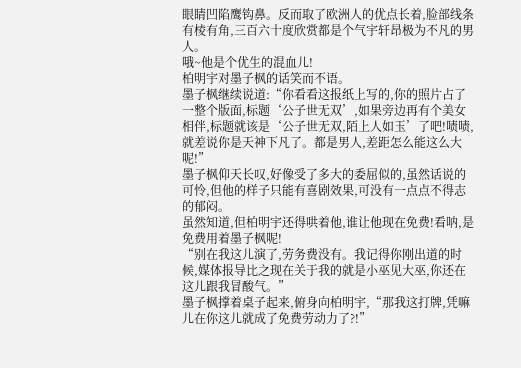眼睛凹陷鹰钩鼻。反而取了欧洲人的优点长着,脸部线条有棱有角,三百六十度欣赏都是个气宇轩昂极为不凡的男人。
哦~他是个优生的混血儿!
柏明宇对墨子枫的话笑而不语。
墨子枫继续说道:“你看看这报纸上写的,你的照片占了一整个版面,标题‘公子世无双’,如果旁边再有个美女相伴,标题就该是‘公子世无双,陌上人如玉’了吧!啧啧,就差说你是天神下凡了。都是男人,差距怎么能这么大呢!”
墨子枫仰天长叹,好像受了多大的委屈似的,虽然话说的可怜,但他的样子只能有喜剧效果,可没有一点点不得志的郁闷。
虽然知道,但柏明宇还得哄着他,谁让他现在免费!看呐,是免费用着墨子枫呢!
“别在我这儿演了,劳务费没有。我记得你刚出道的时候,媒体报导比之现在关于我的就是小巫见大巫,你还在这儿跟我冒酸气。”
墨子枫撑着桌子起来,俯身向柏明宇,“那我这打牌,凭嘛儿在你这儿就成了免费劳动力了?!”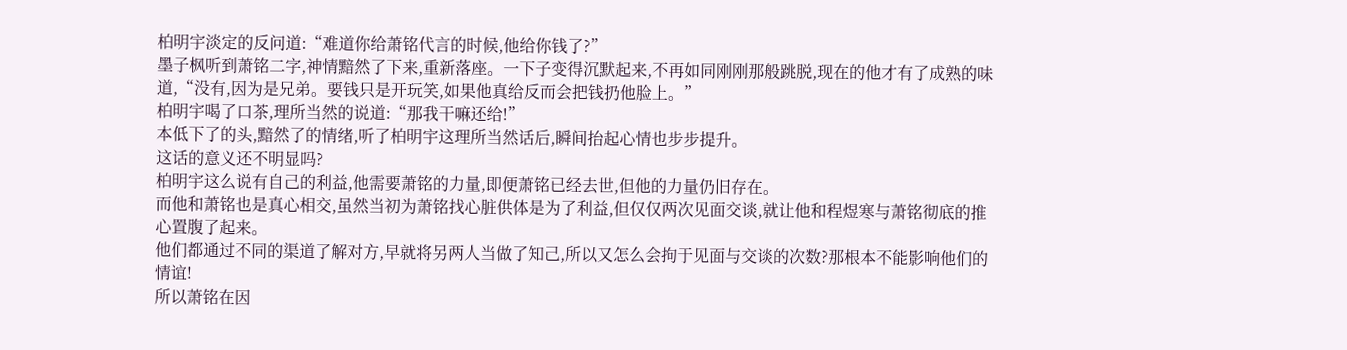柏明宇淡定的反问道:“难道你给萧铭代言的时候,他给你钱了?”
墨子枫听到萧铭二字,神情黯然了下来,重新落座。一下子变得沉默起来,不再如同刚刚那般跳脱,现在的他才有了成熟的味道,“没有,因为是兄弟。要钱只是开玩笑,如果他真给反而会把钱扔他脸上。”
柏明宇喝了口茶,理所当然的说道:“那我干嘛还给!”
本低下了的头,黯然了的情绪,听了柏明宇这理所当然话后,瞬间抬起心情也步步提升。
这话的意义还不明显吗?
柏明宇这么说有自己的利益,他需要萧铭的力量,即便萧铭已经去世,但他的力量仍旧存在。
而他和萧铭也是真心相交,虽然当初为萧铭找心脏供体是为了利益,但仅仅两次见面交谈,就让他和程煜寒与萧铭彻底的推心置腹了起来。
他们都通过不同的渠道了解对方,早就将另两人当做了知己,所以又怎么会拘于见面与交谈的次数?那根本不能影响他们的情谊!
所以萧铭在因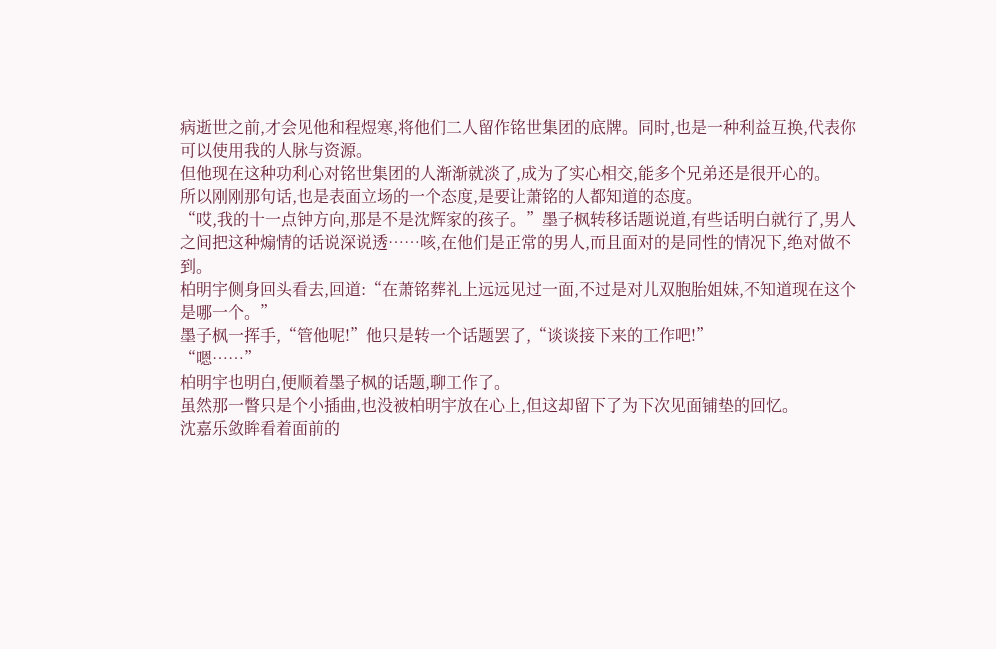病逝世之前,才会见他和程煜寒,将他们二人留作铭世集团的底牌。同时,也是一种利益互换,代表你可以使用我的人脉与资源。
但他现在这种功利心对铭世集团的人渐渐就淡了,成为了实心相交,能多个兄弟还是很开心的。
所以刚刚那句话,也是表面立场的一个态度,是要让萧铭的人都知道的态度。
“哎,我的十一点钟方向,那是不是沈辉家的孩子。”墨子枫转移话题说道,有些话明白就行了,男人之间把这种煽情的话说深说透……咳,在他们是正常的男人,而且面对的是同性的情况下,绝对做不到。
柏明宇侧身回头看去,回道:“在萧铭葬礼上远远见过一面,不过是对儿双胞胎姐妹,不知道现在这个是哪一个。”
墨子枫一挥手,“管他呢!”他只是转一个话题罢了,“谈谈接下来的工作吧!”
“嗯……”
柏明宇也明白,便顺着墨子枫的话题,聊工作了。
虽然那一瞥只是个小插曲,也没被柏明宇放在心上,但这却留下了为下次见面铺垫的回忆。
沈嘉乐敛眸看着面前的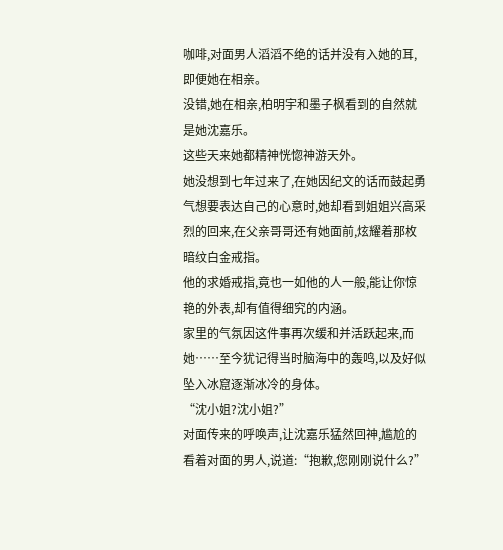咖啡,对面男人滔滔不绝的话并没有入她的耳,即便她在相亲。
没错,她在相亲,柏明宇和墨子枫看到的自然就是她沈嘉乐。
这些天来她都精神恍惚神游天外。
她没想到七年过来了,在她因纪文的话而鼓起勇气想要表达自己的心意时,她却看到姐姐兴高采烈的回来,在父亲哥哥还有她面前,炫耀着那枚暗纹白金戒指。
他的求婚戒指,竟也一如他的人一般,能让你惊艳的外表,却有值得细究的内涵。
家里的气氛因这件事再次缓和并活跃起来,而她……至今犹记得当时脑海中的轰鸣,以及好似坠入冰窟逐渐冰冷的身体。
“沈小姐?沈小姐?”
对面传来的呼唤声,让沈嘉乐猛然回神,尴尬的看着对面的男人,说道:“抱歉,您刚刚说什么?”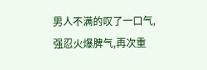男人不满的叹了一口气,强忍火爆脾气,再次重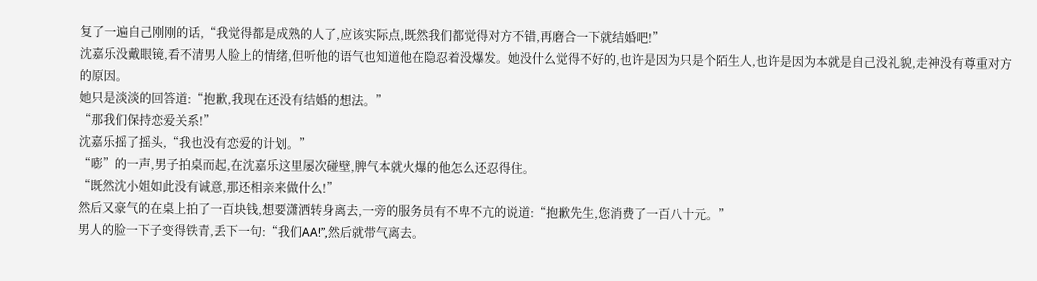复了一遍自己刚刚的话,“我觉得都是成熟的人了,应该实际点,既然我们都觉得对方不错,再磨合一下就结婚吧!”
沈嘉乐没戴眼镜,看不清男人脸上的情绪,但听他的语气也知道他在隐忍着没爆发。她没什么觉得不好的,也许是因为只是个陌生人,也许是因为本就是自己没礼貌,走神没有尊重对方的原因。
她只是淡淡的回答道:“抱歉,我现在还没有结婚的想法。”
“那我们保持恋爱关系!”
沈嘉乐摇了摇头,“我也没有恋爱的计划。”
“嘭”的一声,男子拍桌而起,在沈嘉乐这里屡次碰壁,脾气本就火爆的他怎么还忍得住。
“既然沈小姐如此没有诚意,那还相亲来做什么!”
然后又豪气的在桌上拍了一百块钱,想要潇洒转身离去,一旁的服务员有不卑不亢的说道:“抱歉先生,您消费了一百八十元。”
男人的脸一下子变得铁青,丢下一句:“我们AA!”,然后就带气离去。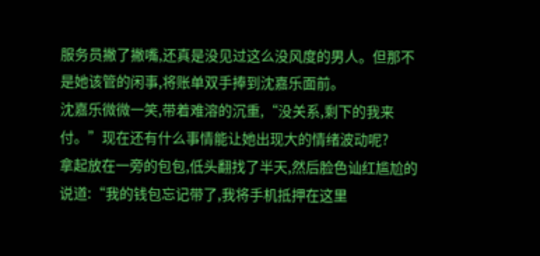服务员撇了撇嘴,还真是没见过这么没风度的男人。但那不是她该管的闲事,将账单双手捧到沈嘉乐面前。
沈嘉乐微微一笑,带着难溶的沉重,“没关系,剩下的我来付。”现在还有什么事情能让她出现大的情绪波动呢?
拿起放在一旁的包包,低头翻找了半天,然后脸色讪红尴尬的说道:“我的钱包忘记带了,我将手机抵押在这里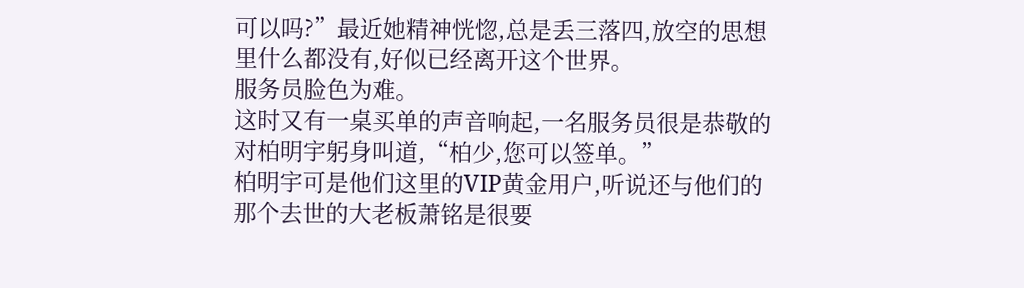可以吗?”最近她精神恍惚,总是丢三落四,放空的思想里什么都没有,好似已经离开这个世界。
服务员脸色为难。
这时又有一桌买单的声音响起,一名服务员很是恭敬的对柏明宇躬身叫道,“柏少,您可以签单。”
柏明宇可是他们这里的VIP黄金用户,听说还与他们的那个去世的大老板萧铭是很要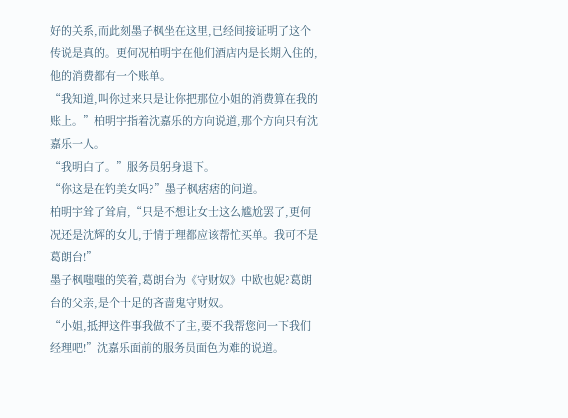好的关系,而此刻墨子枫坐在这里,已经间接证明了这个传说是真的。更何况柏明宇在他们酒店内是长期入住的,他的消费都有一个账单。
“我知道,叫你过来只是让你把那位小姐的消费算在我的账上。”柏明宇指着沈嘉乐的方向说道,那个方向只有沈嘉乐一人。
“我明白了。”服务员躬身退下。
“你这是在钓美女吗?”墨子枫痞痞的问道。
柏明宇耸了耸肩,“只是不想让女士这么尴尬罢了,更何况还是沈辉的女儿,于情于理都应该帮忙买单。我可不是葛朗台!”
墨子枫嗤嗤的笑着,葛朗台为《守财奴》中欧也妮?葛朗台的父亲,是个十足的吝啬鬼守财奴。
“小姐,抵押这件事我做不了主,要不我帮您问一下我们经理吧!”沈嘉乐面前的服务员面色为难的说道。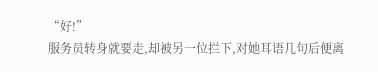“好!”
服务员转身就要走,却被另一位拦下,对她耳语几句后便离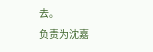去。
负责为沈嘉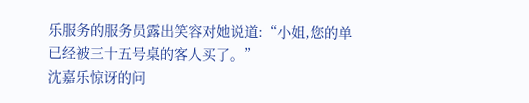乐服务的服务员露出笑容对她说道:“小姐,您的单已经被三十五号桌的客人买了。”
沈嘉乐惊讶的问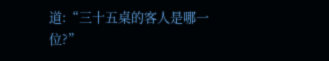道:“三十五桌的客人是哪一位?”